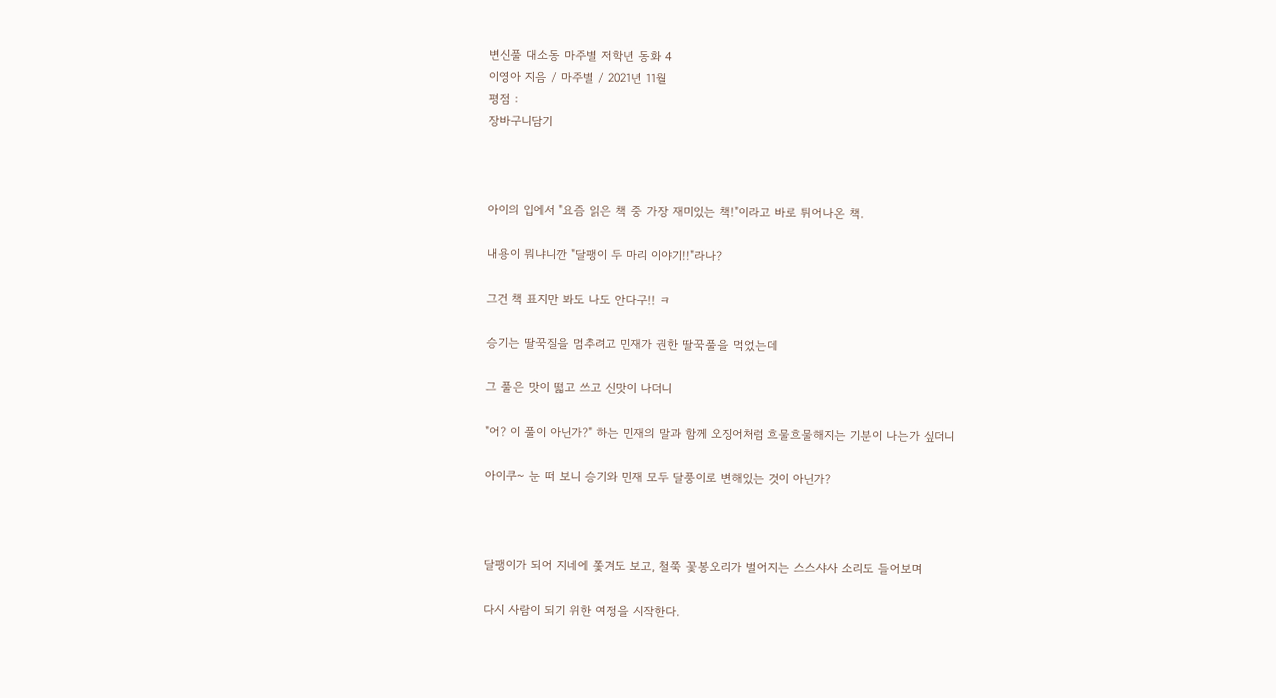변신풀 대소동 마주별 저학년 동화 4
이영아 지음 / 마주별 / 2021년 11월
평점 :
장바구니담기



아이의 입에서 "요즘 읽은 책 중 가장 재미있는 책!"이라고 바로 튀어나온 책.

내용이 뭐냐니깐 "달팽이 두 마리 이야기!!"라나?

그건 책 표지만 봐도 나도 안다구!! ㅋ

승기는 딸꾹질을 멈추려고 민재가 권한 딸꾹풀을 먹었는데

그 풀은 맛이 떫고 쓰고 신맛이 나더니

"어? 이 풀이 아닌가?" 하는 민재의 말과 함께 오징어처럼 흐물흐물해지는 기분이 나는가 싶더니

아이쿠~ 눈 떠 보니 승기와 민재 모두 달풍이로 변해있는 것이 아닌가?



달팽이가 되어 지네에 쫓겨도 보고, 철쭉 꽃봉오리가 벌어지는 스스샤사 소리도 들어보며

다시 사람이 되기 위한 여정을 시작한다.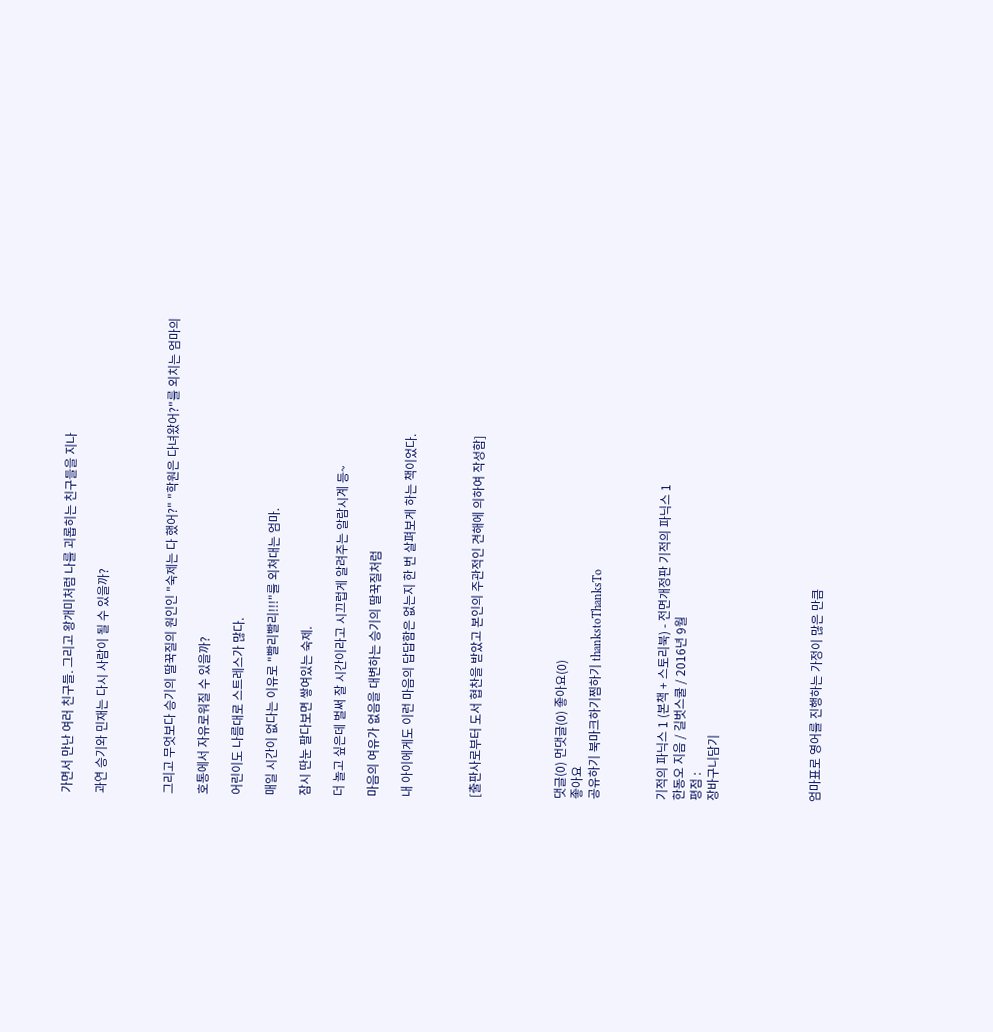가면서 만난 여러 친구들. 그리고 왕개미처럼 나를 괴롭히는 친구들을 지나

과연 승기와 민재는 다시 사람이 될 수 있을까?



그리고 무엇보다 승기의 딸꾹질의 원인인 "숙제는 다 했어?" "학원은 다녀왔어?"를 외치는 엄마의

호통에서 자유로워질 수 있을까?

어린이도 나름대로 스트레스가 많다.

매일 시간이 없다는 이유로 "빨리빨리!!!"를 외쳐대는 엄마.

잠시 딴눈 팔다보면 쌓여있는 숙제.

더 놀고 싶은데 벌써 잘 시간이라고 시끄럽게 알려주는 알람시계 등~

마음의 여유가 없음을 대변하는 승기의 딸꾹질처럼

내 아이에게도 이런 마음의 답답함은 없는지 한 번 살펴보게 하는 책이었다.



[출판사로부터 도서 협찬을 받았고 본인의 주관적인 견해에 의하여 작성함]




댓글(0) 먼댓글(0) 좋아요(0)
좋아요
공유하기 북마크하기찜하기 thankstoThanksTo



기적의 파닉스 1 (본책 + 스토리북) - 전면개정판 기적의 파닉스 1
한동오 지음 / 길벗스쿨 / 2016년 9월
평점 :
장바구니담기





엄마표로 영어를 진행하는 가정이 많은 만큼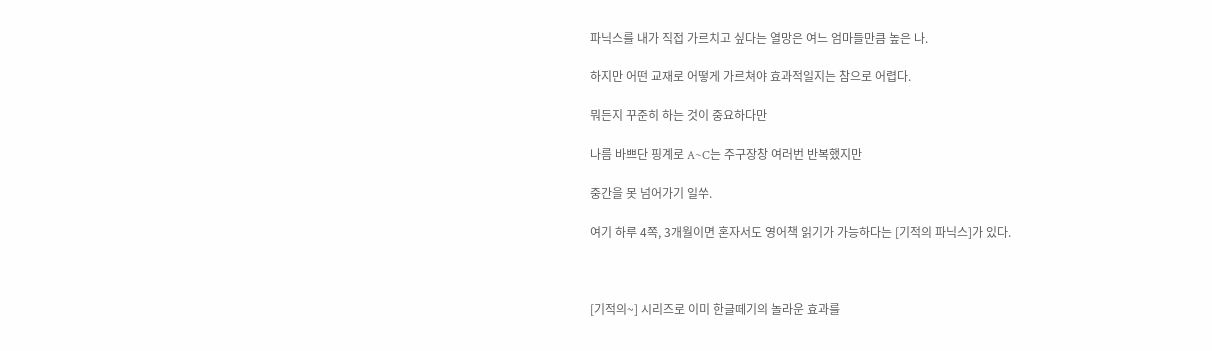파닉스를 내가 직접 가르치고 싶다는 열망은 여느 엄마들만큼 높은 나.

하지만 어떤 교재로 어떻게 가르쳐야 효과적일지는 참으로 어렵다.

뭐든지 꾸준히 하는 것이 중요하다만

나름 바쁘단 핑계로 A~C는 주구장창 여러번 반복했지만

중간을 못 넘어가기 일쑤.

여기 하루 4쪽, 3개월이면 혼자서도 영어책 읽기가 가능하다는 [기적의 파닉스]가 있다.



[기적의~] 시리즈로 이미 한글떼기의 놀라운 효과를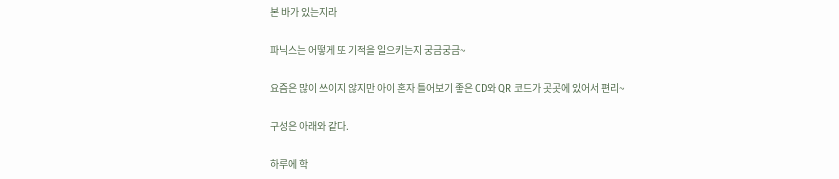본 바가 있는지라

파닉스는 어떻게 또 기적을 일으키는지 궁금궁금~

요즘은 많이 쓰이지 않지만 아이 혼자 틀어보기 좋은 CD와 QR 코드가 곳곳에 있어서 편리~

구성은 아래와 같다.

하루에 학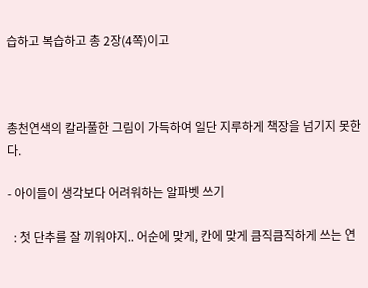습하고 복습하고 총 2장(4쪽)이고



총천연색의 칼라풀한 그림이 가득하여 일단 지루하게 책장을 넘기지 못한다.

- 아이들이 생각보다 어려워하는 알파벳 쓰기

  : 첫 단추를 잘 끼워야지.. 어순에 맞게, 칸에 맞게 큼직큼직하게 쓰는 연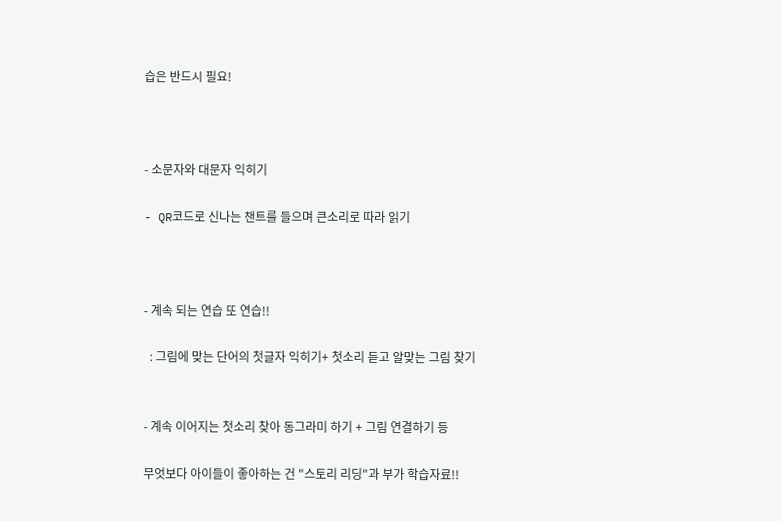습은 반드시 필요!



- 소문자와 대문자 익히기

- QR코드로 신나는 챈트를 들으며 큰소리로 따라 읽기



- 계속 되는 연습 또 연습!!

  : 그림에 맞는 단어의 첫글자 익히기+ 첫소리 듣고 알맞는 그림 찾기


- 계속 이어지는 첫소리 찾아 동그라미 하기 + 그림 연결하기 등

무엇보다 아이들이 좋아하는 건 "스토리 리딩"과 부가 학습자료!!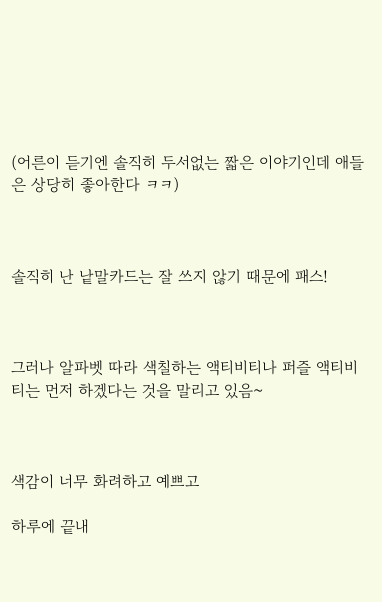(어른이 듣기엔 솔직히 두서없는 짧은 이야기인데 애들은 상당히 좋아한다 ㅋㅋ)



솔직히 난 낱말카드는 잘 쓰지 않기 때문에 패스!



그러나 알파벳 따라 색칠하는 액티비티나 퍼즐 액티비티는 먼저 하겠다는 것을 말리고 있음~



색감이 너무 화려하고 예쁘고

하루에 끝내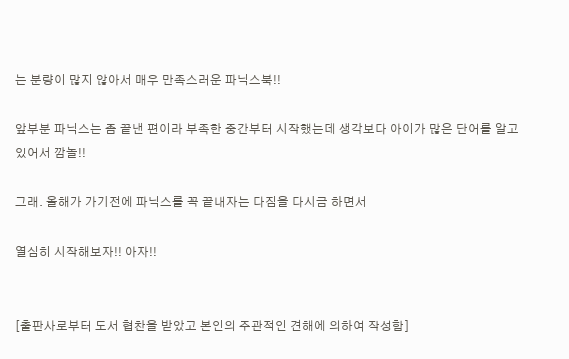는 분량이 많지 않아서 매우 만족스러운 파닉스북!!

앞부분 파닉스는 좀 끝낸 편이라 부족한 중간부터 시작했는데 생각보다 아이가 많은 단어를 알고 있어서 깜놀!!

그래. 올해가 가기전에 파닉스를 꼭 끝내자는 다짐을 다시금 하면서

열심히 시작해보자!! 아자!!


[출판사로부터 도서 협찬을 받았고 본인의 주관적인 견해에 의하여 작성함]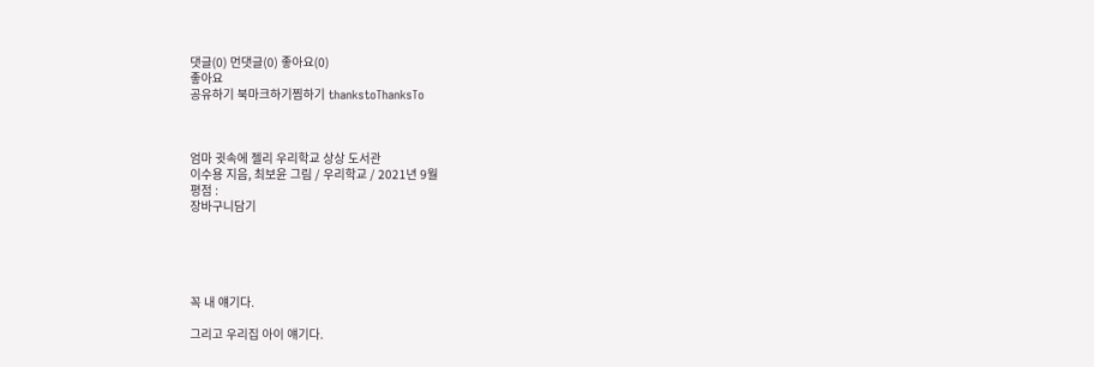댓글(0) 먼댓글(0) 좋아요(0)
좋아요
공유하기 북마크하기찜하기 thankstoThanksTo



엄마 귓속에 젤리 우리학교 상상 도서관
이수용 지음, 최보윤 그림 / 우리학교 / 2021년 9월
평점 :
장바구니담기





꼭 내 얘기다.

그리고 우리집 아이 얘기다.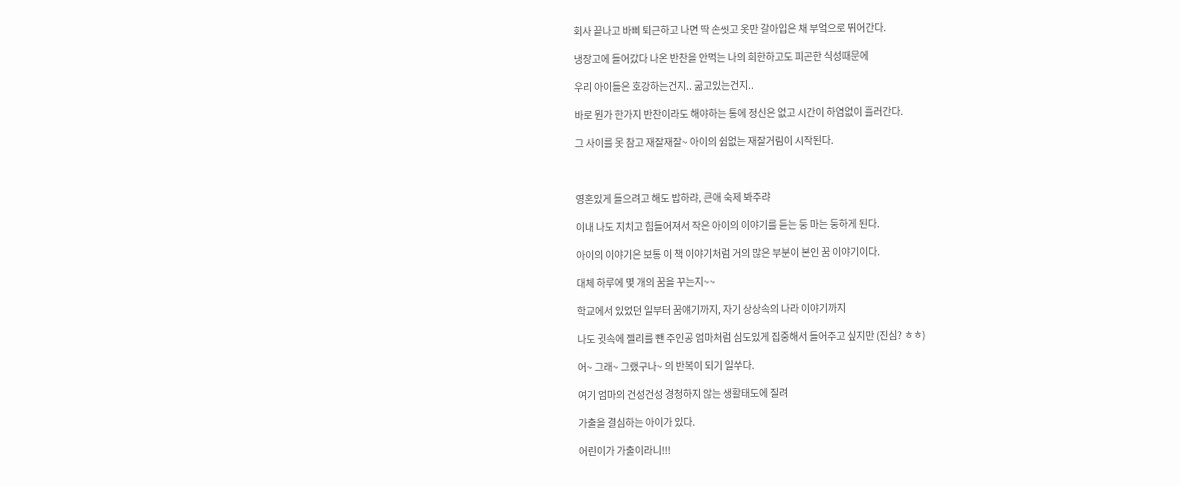회사 끝나고 바삐 퇴근하고 나면 딱 손씻고 옷만 갈아입은 채 부엌으로 뛰어간다.

냉장고에 들어갔다 나온 반찬을 안먹는 나의 희한하고도 피곤한 식성때문에

우리 아이들은 호강하는건지.. 굶고있는건지..

바로 뭔가 한가지 반찬이라도 해야하는 통에 정신은 없고 시간이 하염없이 흘러간다.

그 사이를 못 참고 재잘재잘~ 아이의 쉼없는 재잘거림이 시작된다.



영혼있게 들으려고 해도 밥하랴, 큰애 숙제 봐주랴

이내 나도 지치고 힘들어져서 작은 아이의 이야기를 듣는 둥 마는 둥하게 된다.

아이의 이야기은 보통 이 책 이야기처럼 거의 많은 부분이 본인 꿈 이야기이다.

대체 하루에 몇 개의 꿈을 꾸는지~~

학교에서 있었던 일부터 꿈얘기까지, 자기 상상속의 나라 이야기까지

나도 귓속에 젤리를 뺀 주인공 엄마처럼 심도있게 집중해서 들어주고 싶지만 (진심? ㅎㅎ)

어~ 그래~ 그랬구나~ 의 반복이 되기 일쑤다.

여기 엄마의 건성건성 경청하지 않는 생활태도에 질려

가출을 결심하는 아이가 있다.

어린이가 가출이라니!!!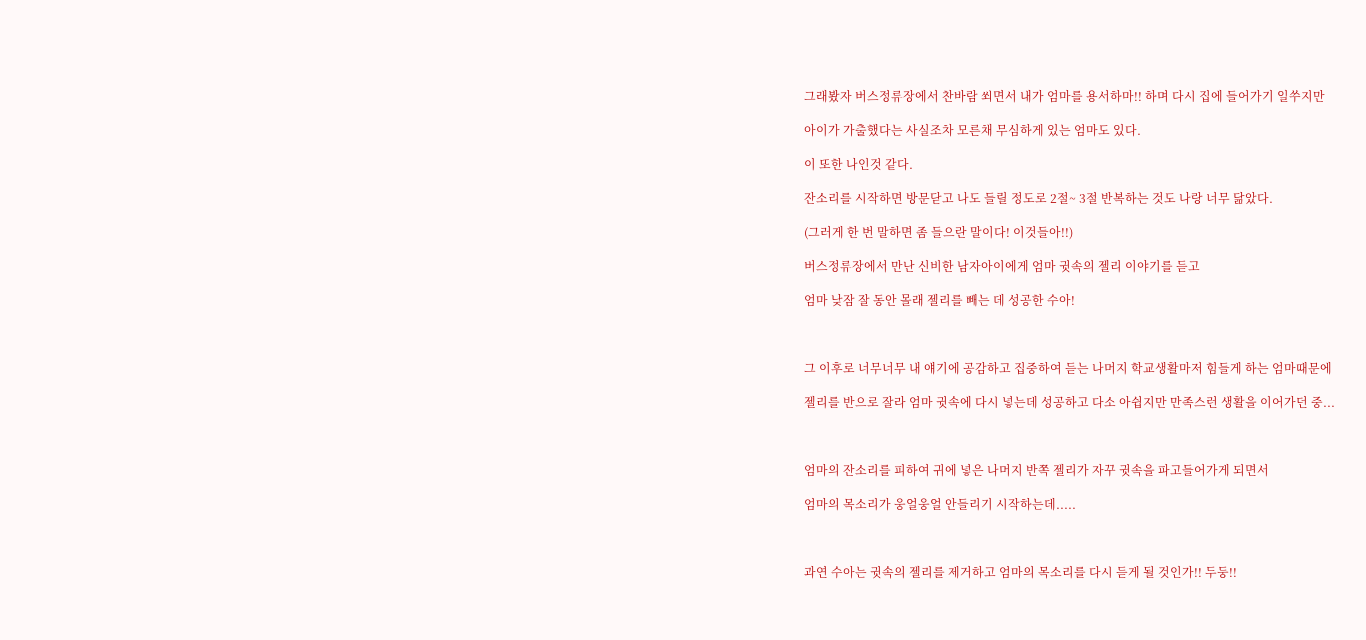그래봤자 버스정류장에서 찬바람 쐬면서 내가 엄마를 용서하마!! 하며 다시 집에 들어가기 일쑤지만

아이가 가출했다는 사실조차 모른채 무심하게 있는 엄마도 있다.

이 또한 나인것 같다.

잔소리를 시작하면 방문닫고 나도 들릴 정도로 2절~ 3절 반복하는 것도 나랑 너무 닮았다.

(그러게 한 번 말하면 좀 들으란 말이다! 이것들아!!)

버스정류장에서 만난 신비한 남자아이에게 엄마 귓속의 젤리 이야기를 듣고

엄마 낮잠 잘 동안 몰래 젤리를 빼는 데 성공한 수아!



그 이후로 너무너무 내 얘기에 공감하고 집중하여 듣는 나머지 학교생활마저 힘들게 하는 엄마때문에

젤리를 반으로 잘라 엄마 귓속에 다시 넣는데 성공하고 다소 아쉽지만 만족스런 생활을 이어가던 중...



엄마의 잔소리를 피하여 귀에 넣은 나머지 반쪽 젤리가 자꾸 귓속을 파고들어가게 되면서

엄마의 목소리가 웅얼웅얼 안들리기 시작하는데.....



과연 수아는 귓속의 젤리를 제거하고 엄마의 목소리를 다시 듣게 될 것인가!! 두둥!!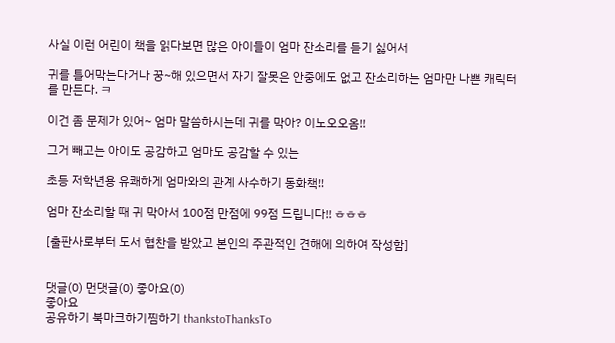사실 이런 어린이 책을 읽다보면 많은 아이들이 엄마 잔소리를 듣기 싫어서

귀를 틀어막는다거나 꿍~해 있으면서 자기 잘못은 안중에도 없고 잔소리하는 엄마만 나쁜 캐릭터를 만든다. ㅋ

이건 좀 문제가 있어~ 엄마 말씀하시는데 귀를 막아? 이노오오옴!!

그거 빼고는 아이도 공감하고 엄마도 공감할 수 있는

초등 저학년용 유쾌하게 엄마와의 관계 사수하기 동화책!!

엄마 잔소리할 때 귀 막아서 100점 만점에 99점 드립니다!! ㅎㅎㅎ

[출판사로부터 도서 협찬을 받았고 본인의 주관적인 견해에 의하여 작성함]


댓글(0) 먼댓글(0) 좋아요(0)
좋아요
공유하기 북마크하기찜하기 thankstoThanksTo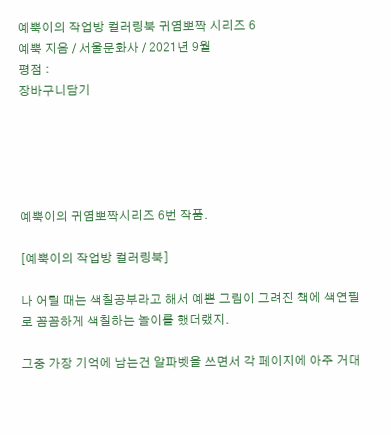예뿍이의 작업방 컬러링북 귀염뽀짝 시리즈 6
예뿍 지음 / 서울문화사 / 2021년 9월
평점 :
장바구니담기





예뿍이의 귀염뽀짝시리즈 6번 작품.

[예뿍이의 작업방 컬러링북]

나 어릴 때는 색칠공부라고 해서 예쁜 그림이 그려진 책에 색연필로 꼼꼼하게 색칠하는 놀이를 했더랬지.

그중 가장 기억에 남는건 알파벳을 쓰면서 각 페이지에 아주 거대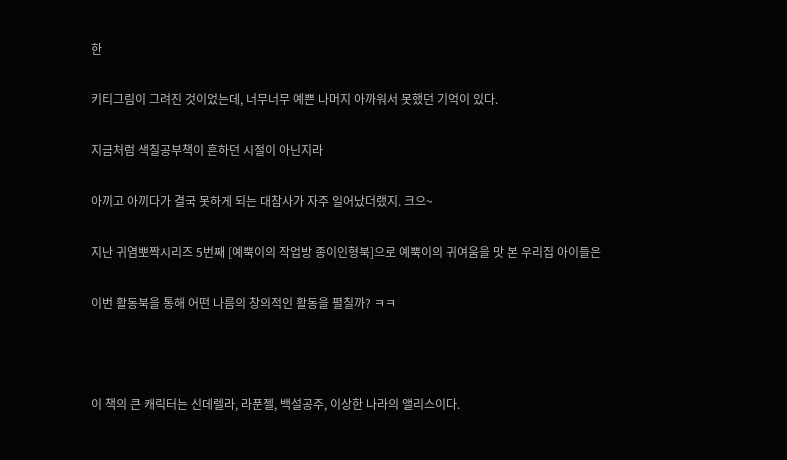한

키티그림이 그려진 것이었는데, 너무너무 예쁜 나머지 아까워서 못했던 기억이 있다.

지금처럼 색칠공부책이 흔하던 시절이 아닌지라

아끼고 아끼다가 결국 못하게 되는 대참사가 자주 일어났더랬지. 크으~

지난 귀염뽀짝시리즈 5번째 [예뿍이의 작업방 종이인형북]으로 예뿍이의 귀여움을 맛 본 우리집 아이들은

이번 활동북을 통해 어떤 나름의 창의적인 활동을 펼칠까? ㅋㅋ



이 책의 큰 캐릭터는 신데렐라, 라푼젤, 백설공주, 이상한 나라의 앨리스이다.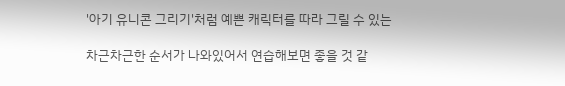'아기 유니콘 그리기'처럼 예쁜 캐릭터를 따라 그릴 수 있는

차근차근한 순서가 나와있어서 연습해보면 좋을 것 같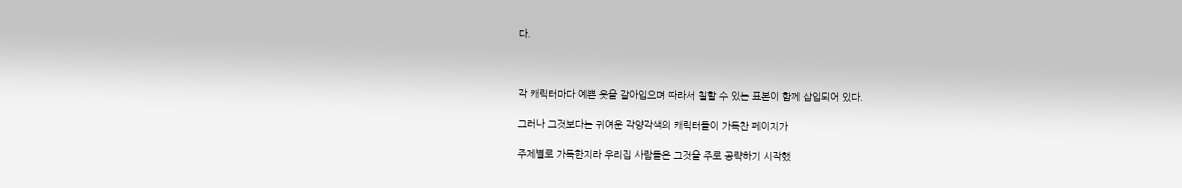다.



각 캐릭터마다 예쁜 옷을 갈아입으며 따라서 칠할 수 있는 표본이 함께 삽입되어 있다.

그러나 그것보다는 귀여운 각양각색의 캐릭터들이 가득찬 페이지가

주제별로 가득한지라 우리집 사람들은 그것을 주로 공략하기 시작했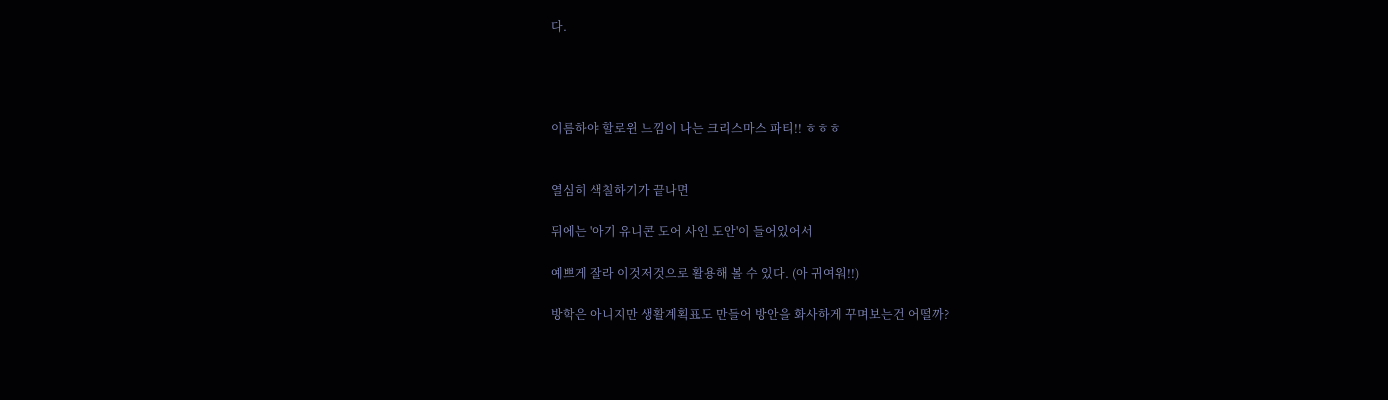다.




이름하야 할로윈 느낌이 나는 크리스마스 파티!! ㅎㅎㅎ


열심히 색칠하기가 끝나면

뒤에는 '아기 유니콘 도어 사인 도안'이 들어있어서

예쁘게 잘라 이것저것으로 활용해 볼 수 있다. (아 귀여워!!)

방학은 아니지만 생활계획표도 만들어 방안을 화사하게 꾸며보는건 어떨까?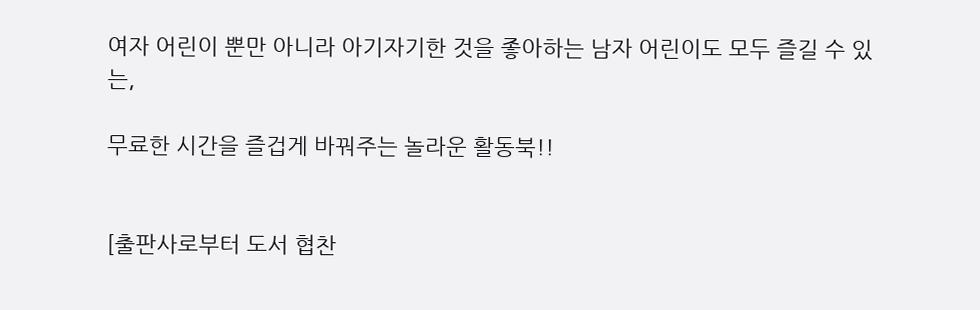여자 어린이 뿐만 아니라 아기자기한 것을 좋아하는 남자 어린이도 모두 즐길 수 있는,

무료한 시간을 즐겁게 바꿔주는 놀라운 활동북!!


[출판사로부터 도서 협찬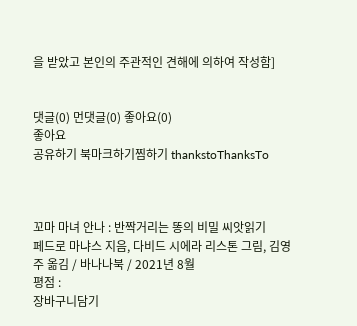을 받았고 본인의 주관적인 견해에 의하여 작성함]


댓글(0) 먼댓글(0) 좋아요(0)
좋아요
공유하기 북마크하기찜하기 thankstoThanksTo



꼬마 마녀 안나 : 반짝거리는 똥의 비밀 씨앗읽기
페드로 마냐스 지음, 다비드 시에라 리스톤 그림, 김영주 옮김 / 바나나북 / 2021년 8월
평점 :
장바구니담기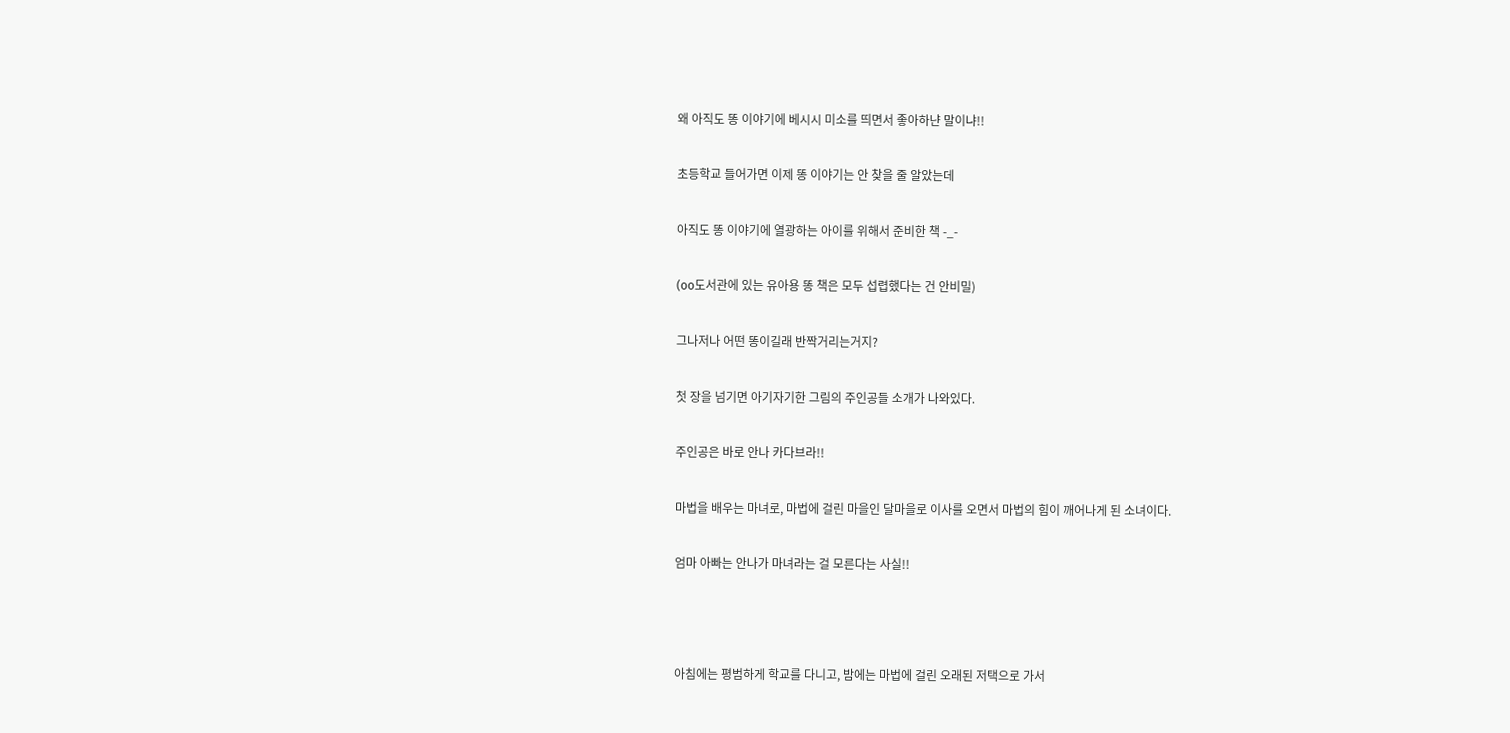왜 아직도 똥 이야기에 베시시 미소를 띄면서 좋아하냔 말이냐!!

초등학교 들어가면 이제 똥 이야기는 안 찾을 줄 알았는데

아직도 똥 이야기에 열광하는 아이를 위해서 준비한 책 -_-

(oo도서관에 있는 유아용 똥 책은 모두 섭렵했다는 건 안비밀)

그나저나 어떤 똥이길래 반짝거리는거지?

첫 장을 넘기면 아기자기한 그림의 주인공들 소개가 나와있다.

주인공은 바로 안나 카다브라!!

마법을 배우는 마녀로, 마법에 걸린 마을인 달마을로 이사를 오면서 마법의 힘이 깨어나게 된 소녀이다.

엄마 아빠는 안나가 마녀라는 걸 모른다는 사실!!



아침에는 평범하게 학교를 다니고, 밤에는 마법에 걸린 오래된 저택으로 가서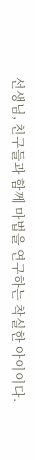선생님, 친구들과 함께 마법을 연구하는 착실한 아이이다.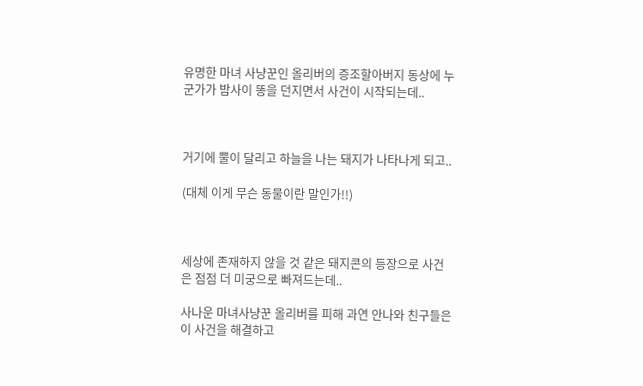유명한 마녀 사냥꾼인 올리버의 증조할아버지 동상에 누군가가 밤사이 똥을 던지면서 사건이 시작되는데..



거기에 뿔이 달리고 하늘을 나는 돼지가 나타나게 되고..

(대체 이게 무슨 동물이란 말인가!!)



세상에 존재하지 않을 것 같은 돼지콘의 등장으로 사건은 점점 더 미궁으로 빠져드는데..

사나운 마녀사냥꾼 올리버를 피해 과연 안나와 친구들은 이 사건을 해결하고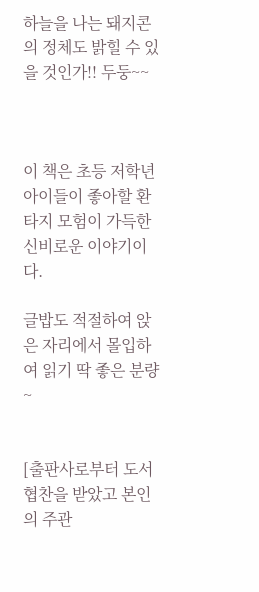하늘을 나는 돼지콘의 정체도 밝힐 수 있을 것인가!! 두둥~~



이 책은 초등 저학년 아이들이 좋아할 환타지 모험이 가득한 신비로운 이야기이다.

글밥도 적절하여 앉은 자리에서 몰입하여 읽기 딱 좋은 분량~


[출판사로부터 도서 협찬을 받았고 본인의 주관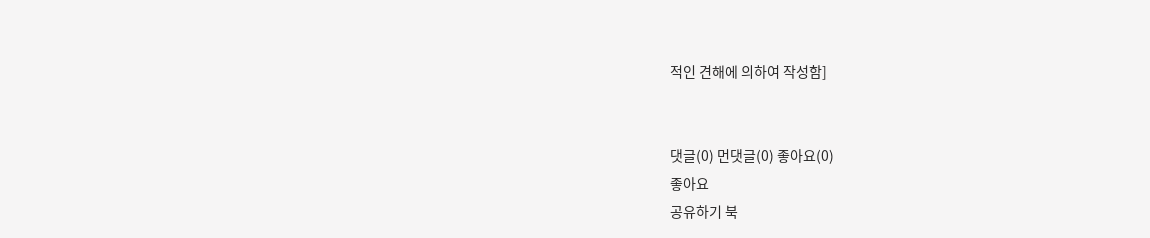적인 견해에 의하여 작성함]


댓글(0) 먼댓글(0) 좋아요(0)
좋아요
공유하기 북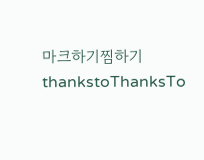마크하기찜하기 thankstoThanksTo